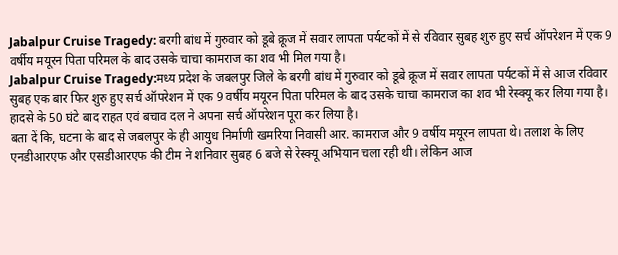Jabalpur Cruise Tragedy: बरगी बांध में गुरुवार को डूबे क्रूज में सवार लापता पर्यटकों में से रविवार सुबह शुरु हुए सर्च ऑपरेशन में एक 9 वर्षीय मयूरन पिता परिमल के बाद उसके चाचा कामराज का शव भी मिल गया है।
Jabalpur Cruise Tragedy:मध्य प्रदेश के जबलपुर जिले के बरगी बांध में गुरुवार को डूबे क्रूज में सवार लापता पर्यटकों में से आज रविवार सुबह एक बार फिर शुरु हुए सर्च ऑपरेशन में एक 9 वर्षीय मयूरन पिता परिमल के बाद उसके चाचा कामराज का शव भी रेस्क्यू कर लिया गया है। हादसे के 50 घंटे बाद राहत एवं बचाव दल ने अपना सर्च ऑपरेशन पूरा कर लिया है।
बता दें कि, घटना के बाद से जबलपुर के ही आयुध निर्माणी खमरिया निवासी आर. कामराज और 9 वर्षीय मयूरन लापता थे। तलाश के लिए एनडीआरएफ और एसडीआरएफ की टीम ने शनिवार सुबह 6 बजे से रेस्क्यू अभियान चला रही थी। लेकिन आज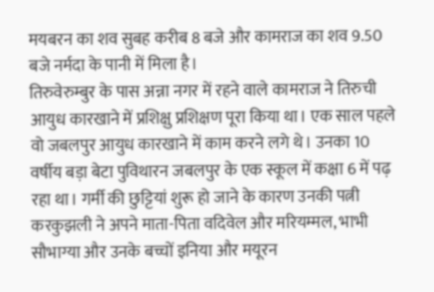मयबरन का शव सुबह करीब 8 बजे और कामराज का शव 9.50 बजे नर्मदा के पानी में मिला है।
तिरुवेरुम्बुर के पास अन्ना नगर में रहने वाले कामराज ने तिरुची आयुध कारखाने में प्रशिक्षु प्रशिक्षण पूरा किया था। एक साल पहले वो जबलपुर आयुध कारखाने में काम करने लगे थे। उनका 10 वर्षीय बड़ा बेटा पुविथारन जबलपुर के एक स्कूल में कक्षा 6 में पढ़ रहा था। गर्मी की छुट्टियां शुरू हो जाने के कारण उनकी पत्नी करकुझली ने अपने माता-पिता वदिवेल और मरियम्मल, भाभी सौभाग्या और उनके बच्चों इनिया और मयूरन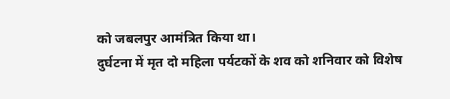को जबलपुर आमंत्रित किया था।
दुर्घटना में मृत दो महिला पर्यटकों के शव को शनिवार को विशेष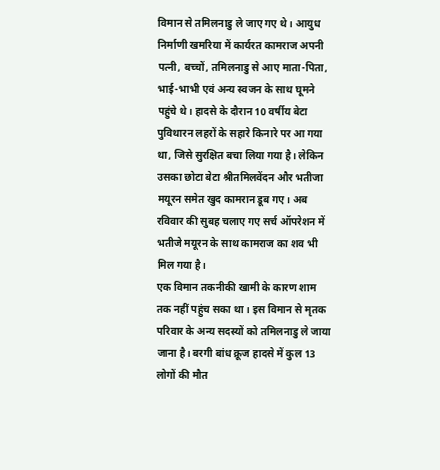विमान से तमिलनाडु ले जाए गए थे। आयुध निर्माणी खमरिया में कार्यरत कामराज अपनी पत्नी, बच्चों, तमिलनाडु से आए माता-पिता, भाई-भाभी एवं अन्य स्वजन के साथ घूमने पहुंचे थे। हादसे के दौरान 10 वर्षीय बेटा पुविथारन लहरों के सहारे किनारे पर आ गया था, जिसे सुरक्षित बचा लिया गया है। लेकिन उसका छोटा बेटा श्रीतमिलवेंदन और भतीजा मयूरन समेत खुद कामरान डूब गए। अब रविवार की सुबह चलाए गए सर्च ऑपरेशन में भतीजे मयूरन के साथ कामराज का शव भी मिल गया है।
एक विमान तकनीकी खामी के कारण शाम तक नहीं पहुंच सका था। इस विमान से मृतक परिवार के अन्य सदस्यों को तमिलनाडु ले जाया जाना है। बरगी बांध क्रूज हादसे में कुल 13 लोगों की मौत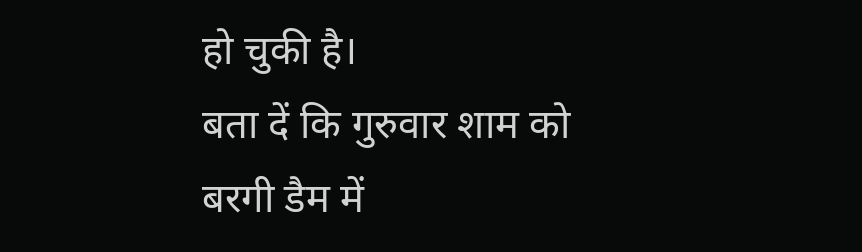हो चुकी है।
बता दें कि गुरुवार शाम को बरगी डैम में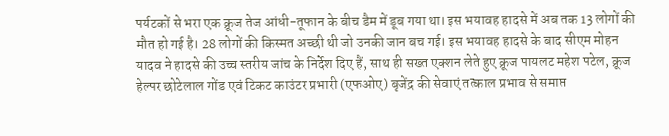पर्यटकों से भरा एक क्रूज तेज आंधी-तूफान के बीच डैम में डूब गया था। इस भयावह हादसे में अब तक 13 लोगों की मौत हो गई है। 28 लोगों की किस्मत अच्छी थी जो उनकी जान बच गई। इस भयावह हादसे के बाद सीएम मोहन यादव ने हादसे की उच्च स्तरीय जांच के निर्देश दिए हैं, साथ ही सख्त एक्शन लेते हुए क्रूज पायलट महेश पटेल, क्रूज हेल्पर छोटेलाल गोंड एवं टिकट काउंटर प्रभारी (एफओए) बृजेंद्र की सेवाएं तत्काल प्रभाव से समाप्त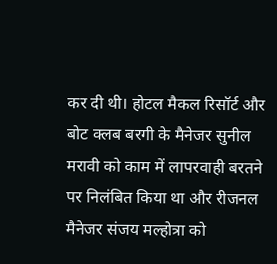कर दी थी। होटल मैकल रिसॉर्ट और बोट क्लब बरगी के मैनेजर सुनील मरावी को काम में लापरवाही बरतने पर निलंबित किया था और रीजनल मैनेजर संजय मल्होत्रा को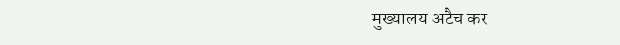मुख्यालय अटैच कर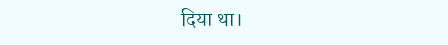दिया था।